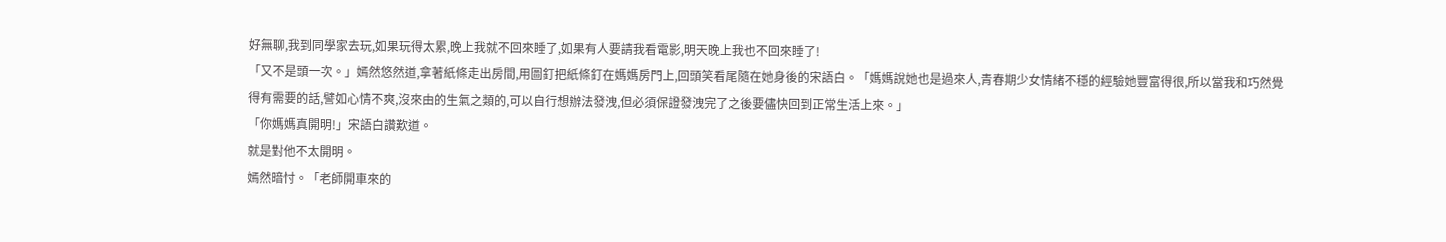好無聊,我到同學家去玩,如果玩得太累,晚上我就不回來睡了,如果有人要請我看電影,明天晚上我也不回來睡了!
「又不是頭一次。」嫣然悠然道,拿著紙條走出房間,用圖釘把紙條釘在媽媽房門上,回頭笑看尾隨在她身後的宋語白。「媽媽說她也是過來人,青春期少女情緒不穩的經驗她豐富得很,所以當我和巧然覺得有需要的話,譬如心情不爽,沒來由的生氣之類的,可以自行想辦法發洩,但必須保證發洩完了之後要儘快回到正常生活上來。」
「你媽媽真開明!」宋語白讚歎道。
就是對他不太開明。
嫣然暗忖。「老師開車來的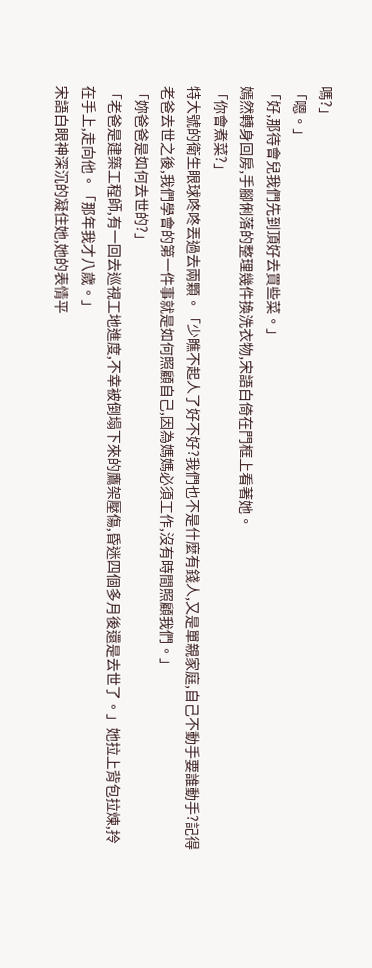嗎?」
「嗯。」
「好,那待會兒我們先到頂好去買些菜。」
嫣然轉身回房,手腳俐落的整理幾件換洗衣物,宋語白倚在門框上看著她。
「你會煮菜?」
特大號的衛生眼球咚咚丟過去兩顆。「少瞧不起人了好不好?我們也不是什麼有錢人,又是單親家庭,自己不動手要誰動手?記得老爸去世之後,我們學會的第一件事就是如何照顧自己,因為媽媽必須工作,沒有時間照顧我們。」
「妳爸爸是如何去世的?」
「老爸是建築工程師,有一回去巡視工地進度,不幸被倒塌下來的鷹架壓傷,昏迷四個多月後還是去世了。」她拉上背包拉煉,拎在手上,走向他。「那年我才八歲。」
宋語白眼神深沉的凝住她,她的表情平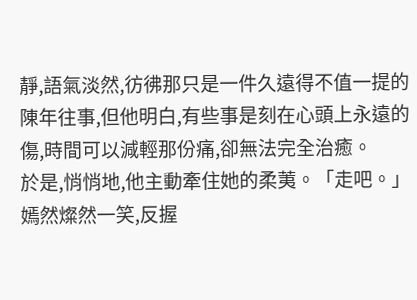靜,語氣淡然,彷彿那只是一件久遠得不值一提的陳年往事,但他明白,有些事是刻在心頭上永遠的傷,時間可以減輕那份痛,卻無法完全治癒。
於是,悄悄地,他主動牽住她的柔荑。「走吧。」
嫣然燦然一笑,反握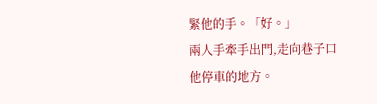緊他的手。「好。」
兩人手牽手出門,走向巷子口他停車的地方。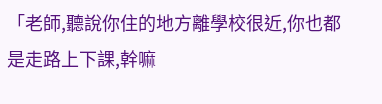「老師,聽說你住的地方離學校很近,你也都是走路上下課,幹嘛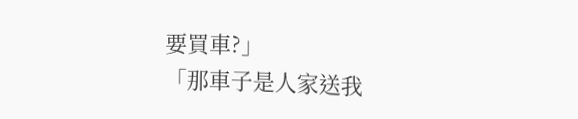要買車?」
「那車子是人家送我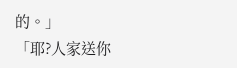的。」
「耶?人家送你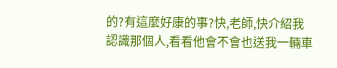的?有這麼好康的事?快,老師,快介紹我認識那個人,看看他會不會也送我一輛車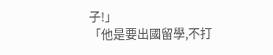子!」
「他是要出國留學,不打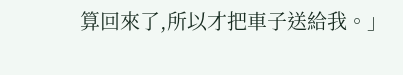算回來了,所以才把車子送給我。」